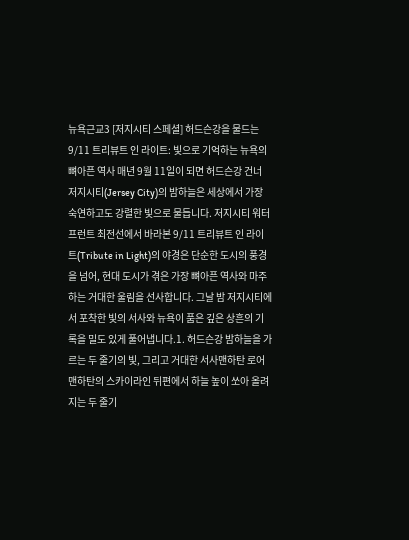뉴욕근교3 [저지시티 스페셜] 허드슨강을 물드는 9/11 트리뷰트 인 라이트: 빛으로 기억하는 뉴욕의 뼈아픈 역사 매년 9월 11일이 되면 허드슨강 건너 저지시티(Jersey City)의 밤하늘은 세상에서 가장 숙연하고도 강렬한 빛으로 물듭니다. 저지시티 워터프런트 최전선에서 바라본 9/11 트리뷰트 인 라이트(Tribute in Light)의 야경은 단순한 도시의 풍경을 넘어, 현대 도시가 겪은 가장 뼈아픈 역사와 마주하는 거대한 울림을 선사합니다. 그날 밤 저지시티에서 포착한 빛의 서사와 뉴욕이 품은 깊은 상흔의 기록을 밀도 있게 풀어냅니다.1. 허드슨강 밤하늘을 가르는 두 줄기의 빛, 그리고 거대한 서사맨하탄 로어맨하탄의 스카이라인 뒤편에서 하늘 높이 쏘아 올려지는 두 줄기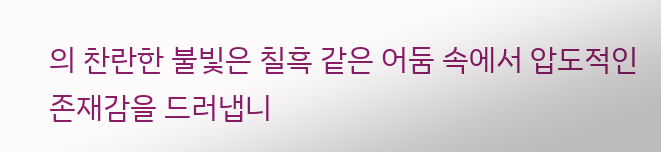의 찬란한 불빛은 칠흑 같은 어둠 속에서 압도적인 존재감을 드러냅니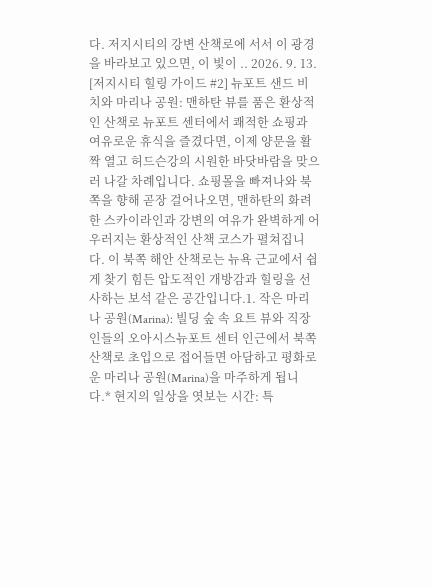다. 저지시티의 강변 산책로에 서서 이 광경을 바라보고 있으면, 이 빛이 .. 2026. 9. 13. [저지시티 힐링 가이드 #2] 뉴포트 샌드 비치와 마리나 공원: 맨하탄 뷰를 품은 환상적인 산책로 뉴포트 센터에서 쾌적한 쇼핑과 여유로운 휴식을 즐겼다면, 이제 양문을 활짝 열고 허드슨강의 시원한 바닷바람을 맞으러 나갈 차례입니다. 쇼핑몰을 빠져나와 북쪽을 향해 곧장 걸어나오면, 맨하탄의 화려한 스카이라인과 강변의 여유가 완벽하게 어우러지는 환상적인 산책 코스가 펼쳐집니다. 이 북쪽 해안 산책로는 뉴욕 근교에서 쉽게 찾기 힘든 압도적인 개방감과 힐링을 선사하는 보석 같은 공간입니다.1. 작은 마리나 공원(Marina): 빌딩 숲 속 요트 뷰와 직장인들의 오아시스뉴포트 센터 인근에서 북쪽 산책로 초입으로 접어들면 아담하고 평화로운 마리나 공원(Marina)을 마주하게 됩니다.* 현지의 일상을 엿보는 시간: 특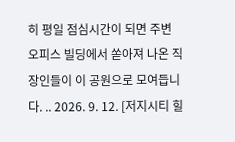히 평일 점심시간이 되면 주변 오피스 빌딩에서 쏟아져 나온 직장인들이 이 공원으로 모여듭니다. .. 2026. 9. 12. [저지시티 힐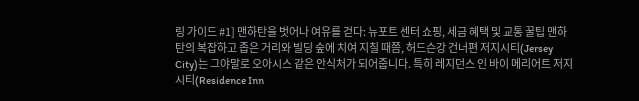링 가이드 #1] 맨하탄을 벗어나 여유를 걷다: 뉴포트 센터 쇼핑, 세금 혜택 및 교통 꿀팁 맨하탄의 복잡하고 좁은 거리와 빌딩 숲에 치여 지칠 때쯤, 허드슨강 건너편 저지시티(Jersey City)는 그야말로 오아시스 같은 안식처가 되어줍니다. 특히 레지던스 인 바이 메리어트 저지시티(Residence Inn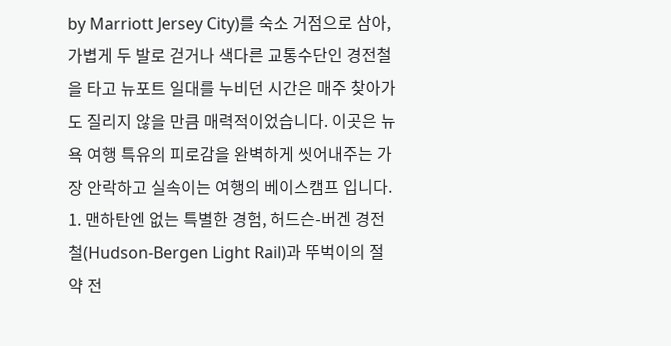by Marriott Jersey City)를 숙소 거점으로 삼아, 가볍게 두 발로 걷거나 색다른 교통수단인 경전철을 타고 뉴포트 일대를 누비던 시간은 매주 찾아가도 질리지 않을 만큼 매력적이었습니다. 이곳은 뉴욕 여행 특유의 피로감을 완벽하게 씻어내주는 가장 안락하고 실속이는 여행의 베이스캠프 입니다. 1. 맨하탄엔 없는 특별한 경험, 허드슨-버겐 경전철(Hudson-Bergen Light Rail)과 뚜벅이의 절약 전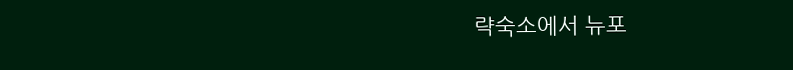략숙소에서 뉴포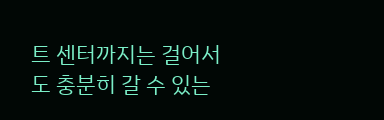트 센터까지는 걸어서도 충분히 갈 수 있는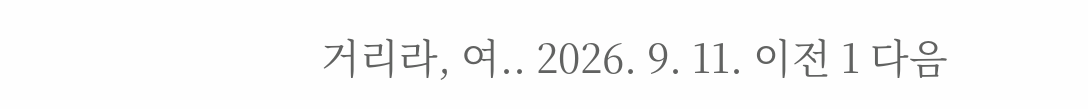거리라, 여.. 2026. 9. 11. 이전 1 다음